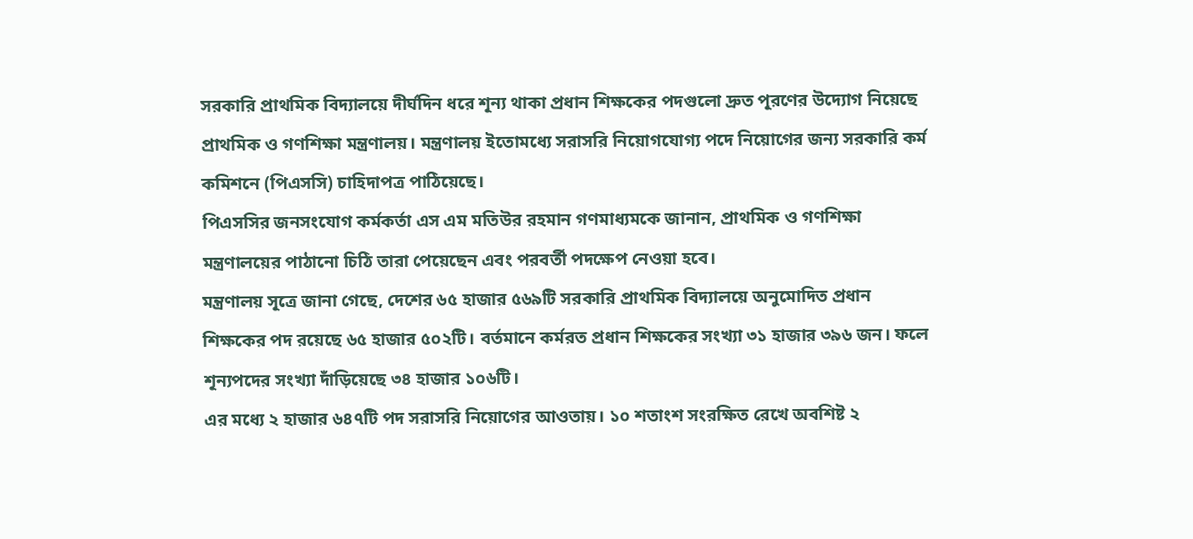সরকারি প্রাথমিক বিদ্যালয়ে দীর্ঘদিন ধরে শূন্য থাকা প্রধান শিক্ষকের পদগুলো দ্রুত পূরণের উদ্যোগ নিয়েছে প্রাথমিক ও গণশিক্ষা মন্ত্রণালয়। মন্ত্রণালয় ইতোমধ্যে সরাসরি নিয়োগযোগ্য পদে নিয়োগের জন্য সরকারি কর্ম কমিশনে (পিএসসি) চাহিদাপত্র পাঠিয়েছে।
পিএসসির জনসংযোগ কর্মকর্তা এস এম মতিউর রহমান গণমাধ্যমকে জানান, প্রাথমিক ও গণশিক্ষা মন্ত্রণালয়ের পাঠানো চিঠি তারা পেয়েছেন এবং পরবর্তী পদক্ষেপ নেওয়া হবে।
মন্ত্রণালয় সূত্রে জানা গেছে, দেশের ৬৫ হাজার ৫৬৯টি সরকারি প্রাথমিক বিদ্যালয়ে অনুমোদিত প্রধান শিক্ষকের পদ রয়েছে ৬৫ হাজার ৫০২টি। বর্তমানে কর্মরত প্রধান শিক্ষকের সংখ্যা ৩১ হাজার ৩৯৬ জন। ফলে শূন্যপদের সংখ্যা দাঁড়িয়েছে ৩৪ হাজার ১০৬টি।
এর মধ্যে ২ হাজার ৬৪৭টি পদ সরাসরি নিয়োগের আওতায়। ১০ শতাংশ সংরক্ষিত রেখে অবশিষ্ট ২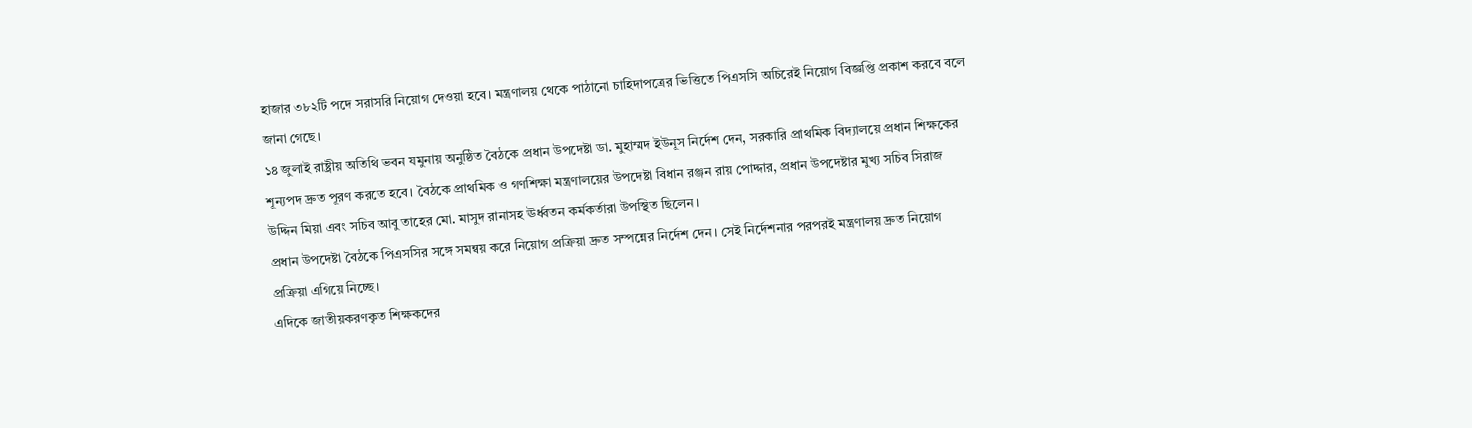হাজার ৩৮২টি পদে সরাসরি নিয়োগ দেওয়া হবে। মন্ত্রণালয় থেকে পাঠানো চাহিদাপত্রের ভিত্তিতে পিএসসি অচিরেই নিয়োগ বিজ্ঞপ্তি প্রকাশ করবে বলে জানা গেছে।
১৪ জুলাই রাষ্ট্রীয় অতিথি ভবন যমুনায় অনুষ্ঠিত বৈঠকে প্রধান উপদেষ্টা ডা. মুহাম্মদ ইউনূস নির্দেশ দেন, সরকারি প্রাথমিক বিদ্যালয়ে প্রধান শিক্ষকের শূন্যপদ দ্রুত পূরণ করতে হবে। বৈঠকে প্রাথমিক ও গণশিক্ষা মন্ত্রণালয়ের উপদেষ্টা বিধান রঞ্জন রায় পোদ্দার, প্রধান উপদেষ্টার মুখ্য সচিব সিরাজ উদ্দিন মিয়া এবং সচিব আবু তাহের মো. মাসুদ রানাসহ ঊর্ধ্বতন কর্মকর্তারা উপস্থিত ছিলেন।
প্রধান উপদেষ্টা বৈঠকে পিএসসির সঙ্গে সমন্বয় করে নিয়োগ প্রক্রিয়া দ্রুত সম্পন্নের নির্দেশ দেন। সেই নির্দেশনার পরপরই মন্ত্রণালয় দ্রুত নিয়োগ প্রক্রিয়া এগিয়ে নিচ্ছে।
এদিকে জাতীয়করণকৃত শিক্ষকদের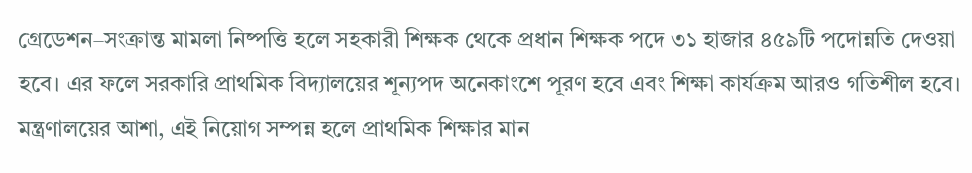গ্রেডেশন–সংক্রান্ত মামলা নিষ্পত্তি হলে সহকারী শিক্ষক থেকে প্রধান শিক্ষক পদে ৩১ হাজার ৪৫৯টি পদোন্নতি দেওয়া হবে। এর ফলে সরকারি প্রাথমিক বিদ্যালয়ের শূন্যপদ অনেকাংশে পূরণ হবে এবং শিক্ষা কার্যক্রম আরও গতিশীল হবে।
মন্ত্রণালয়ের আশা, এই নিয়োগ সম্পন্ন হলে প্রাথমিক শিক্ষার মান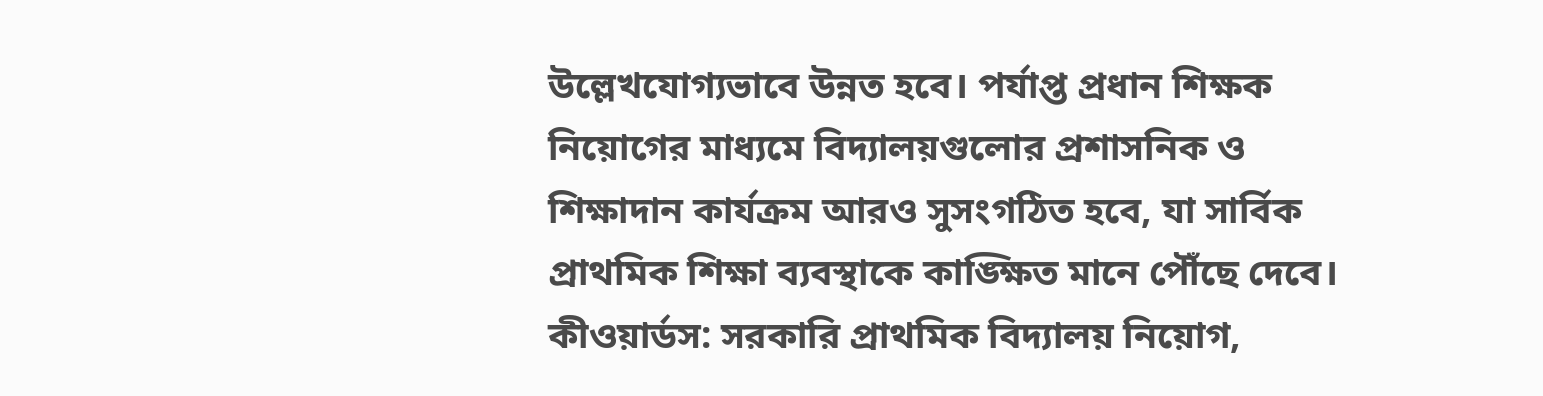উল্লেখযোগ্যভাবে উন্নত হবে। পর্যাপ্ত প্রধান শিক্ষক নিয়োগের মাধ্যমে বিদ্যালয়গুলোর প্রশাসনিক ও শিক্ষাদান কার্যক্রম আরও সুসংগঠিত হবে, যা সার্বিক প্রাথমিক শিক্ষা ব্যবস্থাকে কাঙ্ক্ষিত মানে পৌঁছে দেবে।
কীওয়ার্ডস: সরকারি প্রাথমিক বিদ্যালয় নিয়োগ,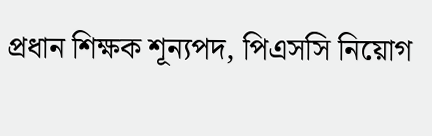প্রধান শিক্ষক শূন্যপদ, পিএসসি নিয়োগ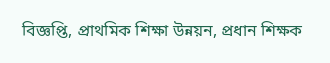বিজ্ঞপ্তি, প্রাথমিক শিক্ষা উন্নয়ন, প্রধান শিক্ষক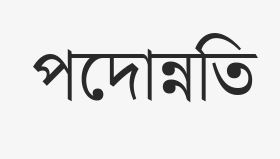পদোন্নতি